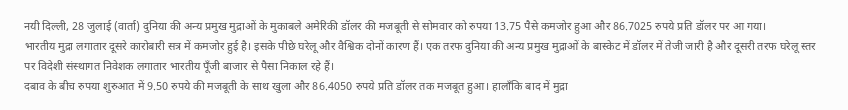नयी दिल्ली, 28 जुलाई (वार्ता) दुनिया की अन्य प्रमुख मुद्राओं के मुकाबले अमेरिकी डॉलर की मजबूती से सोमवार को रुपया 13.75 पैसे कमजोर हुआ और 86.7025 रुपये प्रति डॉलर पर आ गया।
भारतीय मुद्रा लगातार दूसरे कारोबारी सत्र में कमजोर हुई है। इसके पीछे घरेलू और वैश्विक दोनों कारण हैं। एक तरफ दुनिया की अन्य प्रमुख मुद्राओं के बास्केट में डॉलर में तेजी जारी है और दूसरी तरफ घरेलू स्तर पर विदेशी संस्थागत निवेशक लगातार भारतीय पूँजी बाजार से पैसा निकाल रहे हैं।
दबाव के बीच रुपया शुरुआत में 9.50 रुपये की मजबूती के साथ खुला और 86.4050 रुपये प्रति डॉलर तक मजबूत हुआ। हालाँकि बाद में मुद्रा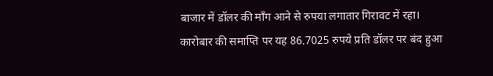बाजार में डॉलर की माँग आने से रुपया लगातार गिरावट में रहा। कारोबार की समाप्ति पर यह 86.7025 रुपये प्रति डॉलर पर बंद हुआ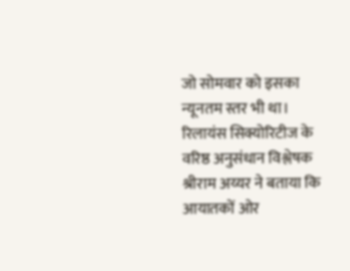जो सोमवार को इसका न्यूनतम स्तर भी था।
रिलायंस सिक्योरिटीज के वरिष्ठ अनुसंधान विश्लेषक श्रीराम अय्यर ने बताया कि आयातकों ओर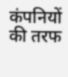कंपनियों की तरफ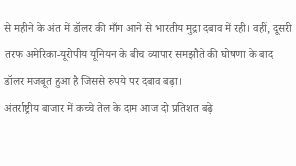से महीने के अंत में डॉलर की माँग आने से भारतीय मुद्रा दबाव में रही। वहीं, दूसरी तरफ अमेरिका-यूरोपीय यूनियन के बीच व्यापार समझौते की घोषणा के बाद डॉलर मजबूत हुआ है जिससे रुपये पर दबाव बढ़ा।
अंतर्राष्ट्रीय बाजार में कच्चे तेल के दाम आज दो प्रतिशत बढ़े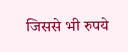जिससे भी रुपये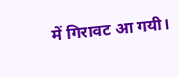में गिरावट आ गयी।